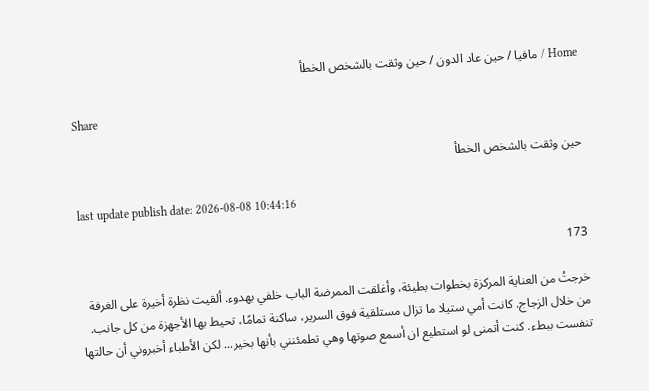Home / مافيا / حين عاد الدون / حين وثقت بالشخص الخطأ

Share

حين وثقت بالشخص الخطأ

last update publish date: 2026-08-08 10:44:16

173

خرجتُ من العناية المركزة بخطوات بطيئة، وأغلقت الممرضة الباب خلفي بهدوء. ألقيت نظرة أخيرة على الغرفة من خلال الزجاج. كانت أمي ستيلا ما تزال مستلقية فوق السرير، ساكنة تمامًا، تحيط بها الأجهزة من كل جانب. تنفست ببطء. كنت أتمنى لو استطيع ان أسمع صوتها وهي تطمئنني بأنها بخير... لكن الأطباء أخبروني أن حالتها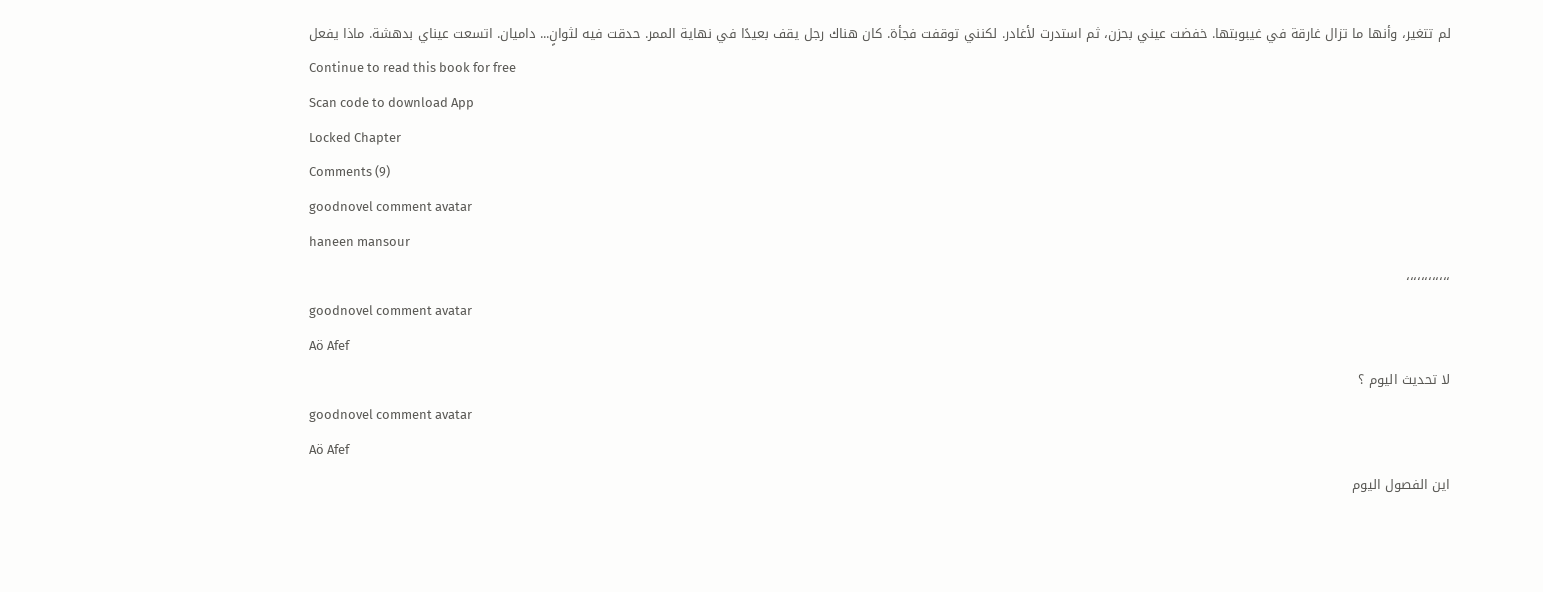لم تتغير، وأنها ما تزال غارقة في غيبوبتها. خفضت عيني بحزن، ثم استدرت لأغادر. لكنني توقفت فجأة. كان هناك رجل يقف بعيدًا في نهاية الممر. حدقت فيه لثوانٍ... داميان. اتسعت عيناي بدهشة. ماذا يفعل
Continue to read this book for free
Scan code to download App
Locked Chapter
Comments (9)
goodnovel comment avatar
haneen mansour
،،،،،،،،،،،،
goodnovel comment avatar
Aö Afef
لا تحديث اليوم ؟
goodnovel comment avatar
Aö Afef
اين الفصول اليوم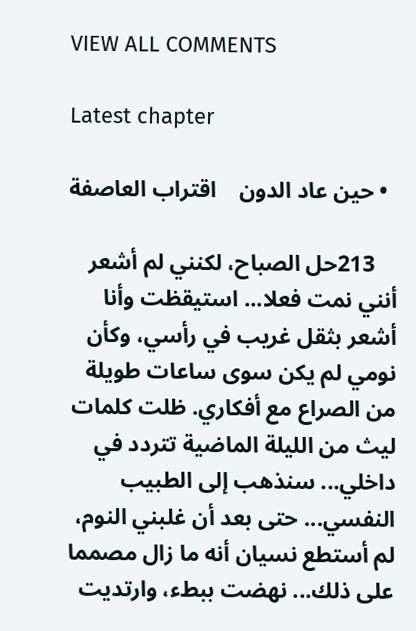VIEW ALL COMMENTS

Latest chapter

  • حين عاد الدون    اقتراب العاصفة

    213حل الصباح، لكنني لم أشعر أنني نمت فعلا... استيقظت وأنا أشعر بثقل غريب في رأسي، وكأن نومي لم يكن سوى ساعات طويلة من الصراع مع أفكاري. ظلت كلمات ليث من الليلة الماضية تتردد في داخلي... سنذهب إلى الطبيب النفسي... حتى بعد أن غلبني النوم، لم أستطع نسيان أنه ما زال مصمما على ذلك... نهضت ببطء، وارتديت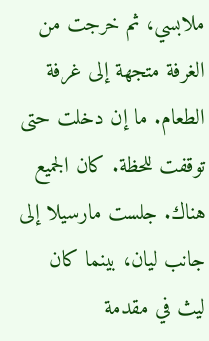ملابسي، ثم خرجت من الغرفة متجهة إلى غرفة الطعام. ما إن دخلت حتى توقفت للحظة. كان الجميع هناك. جلست مارسيلا إلى جانب ليان، بينما كان ليث في مقدمة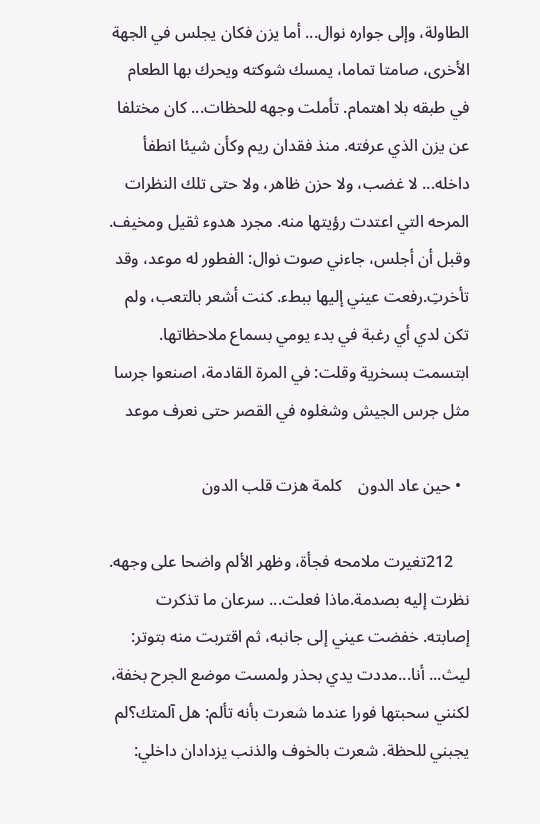الطاولة، وإلى جواره نوال... أما يزن فكان يجلس في الجهة الأخرى، صامتا تماما، يمسك شوكته ويحرك بها الطعام في طبقه بلا اهتمام. تأملت وجهه للحظات... كان مختلفا عن يزن الذي عرفته. منذ فقدان ريم وكأن شيئا انطفأ داخله... لا غضب، ولا حزن ظاهر، ولا حتى تلك النظرات المرحه التي اعتدت رؤيتها منه. مجرد هدوء ثقيل ومخيف. وقبل أن أجلس، جاءني صوت نوال: الفطور له موعد، وقد تأخرتِ.رفعت عيني إليها ببطء. كنت أشعر بالتعب، ولم تكن لدي أي رغبة في بدء يومي بسماع ملاحظاتها. ابتسمت بسخرية وقلت: في المرة القادمة، اصنعوا جرسا مثل جرس الجيش وشغلوه في القصر حتى نعرف موعد

  • حين عاد الدون    كلمة هزت قلب الدون

    212تغيرت ملامحه فجأة، وظهر الألم واضحا على وجهه. نظرت إليه بصدمة.ماذا فعلت... سرعان ما تذكرت إصابته. خفضت عيني إلى جانبه، ثم اقتربت منه بتوتر: ليث... أنا...مددت يدي بحذر ولمست موضع الجرح بخفة، لكنني سحبتها فورا عندما شعرت بأنه تألم: هل آلمتك؟لم يجبني للحظة. شعرت بالخوف والذنب يزدادان داخلي: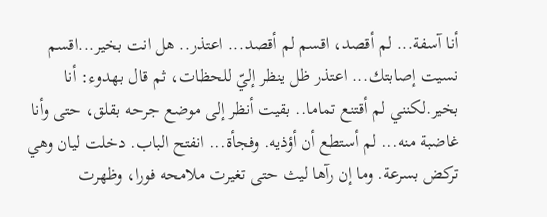أنا آسفة... لم أقصد، اقسم لم أقصد... اعتذر.. هل انت بخير...اقسم نسيت إصابتك... اعتذر ظل ينظر إليّ للحظات، ثم قال بهدوء: أنا بخير.لكنني لم أقتنع تماما.. بقيت أنظر إلى موضع جرحه بقلق، حتى وأنا غاضبة منه... لم أستطع أن أؤذيه. وفجأة... انفتح الباب. دخلت ليان وهي تركض بسرعة. وما إن رآها ليث حتى تغيرت ملامحه فورا، وظهرت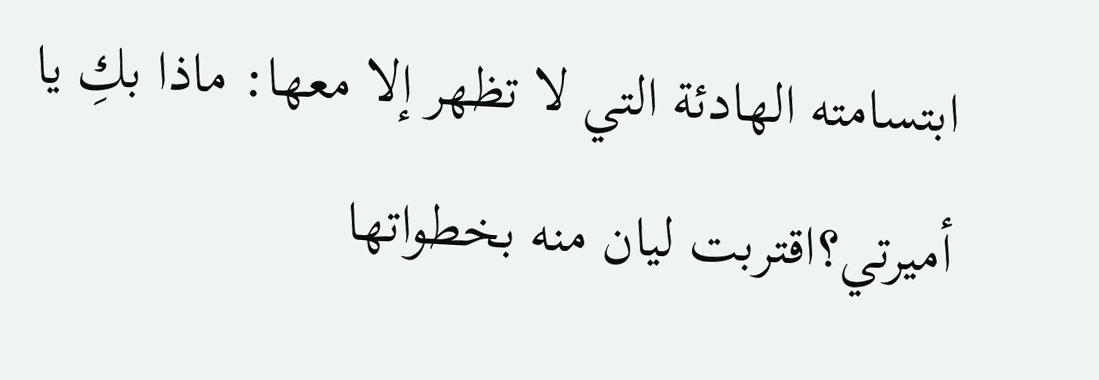ابتسامته الهادئة التي لا تظهر إلا معها: ماذا بكِ يا أميرتي؟اقتربت ليان منه بخطواتها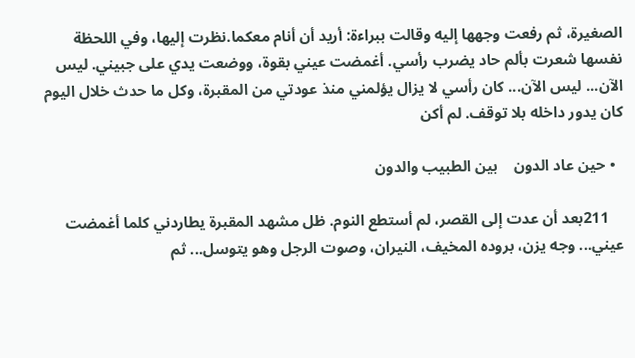الصغيرة، ثم رفعت وجهها إليه وقالت ببراءة: أريد أن أنام معكما.نظرت إليها، وفي اللحظة نفسها شعرت بألم حاد يضرب رأسي. أغمضت عيني بقوة، ووضعت يدي على جبيني. ليس الآن... ليس الآن... كان رأسي لا يزال يؤلمني منذ عودتي من المقبرة، وكل ما حدث خلال اليوم كان يدور داخله بلا توقف. لم أكن

  • حين عاد الدون    بين الطبيب والدون

    211بعد أن عدت إلى القصر، لم أستطع النوم. ظل مشهد المقبرة يطاردني كلما أغمضت عيني... وجه يزن، بروده المخيف، النيران، وصوت الرجل وهو يتوسل... ثم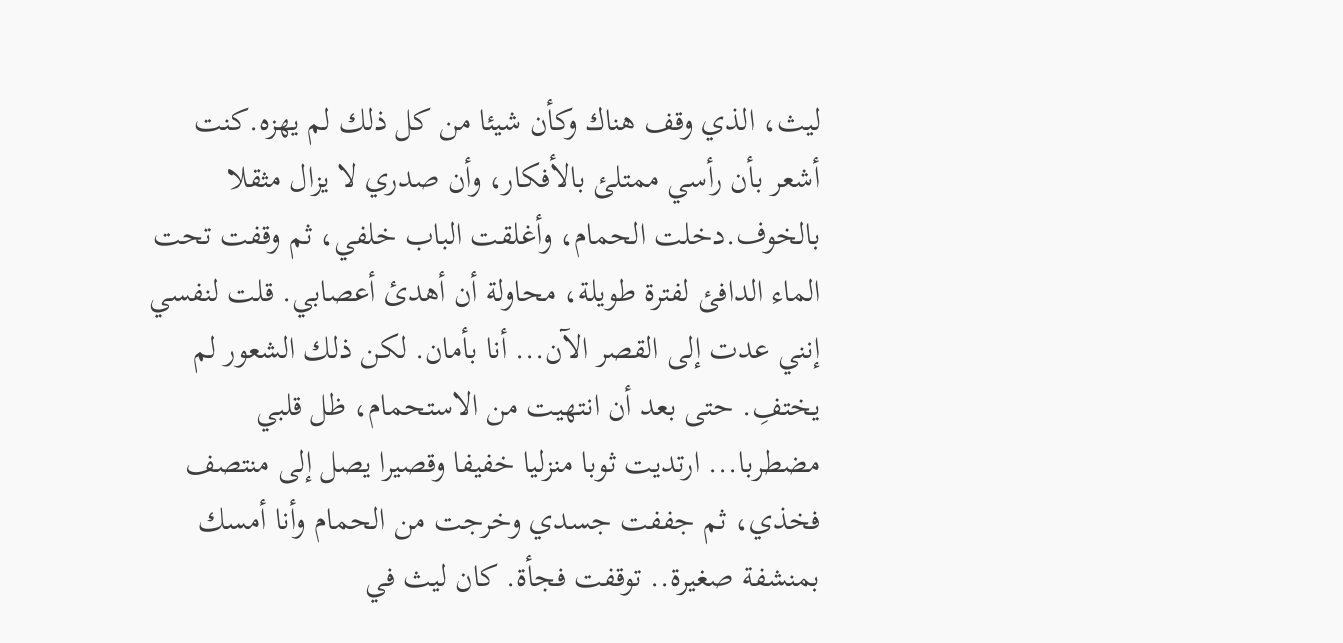ليث، الذي وقف هناك وكأن شيئا من كل ذلك لم يهزه.كنت أشعر بأن رأسي ممتلئ بالأفكار، وأن صدري لا يزال مثقلا بالخوف.دخلت الحمام، وأغلقت الباب خلفي، ثم وقفت تحت الماء الدافئ لفترة طويلة، محاولة أن أهدئ أعصابي. قلت لنفسي إنني عدت إلى القصر الآن... أنا بأمان. لكن ذلك الشعور لم يختفِ. حتى بعد أن انتهيت من الاستحمام، ظل قلبي مضطربا... ارتديت ثوبا منزليا خفيفا وقصيرا يصل إلى منتصف فخذي، ثم جففت جسدي وخرجت من الحمام وأنا أمسك بمنشفة صغيرة.. توقفت فجأة. كان ليث في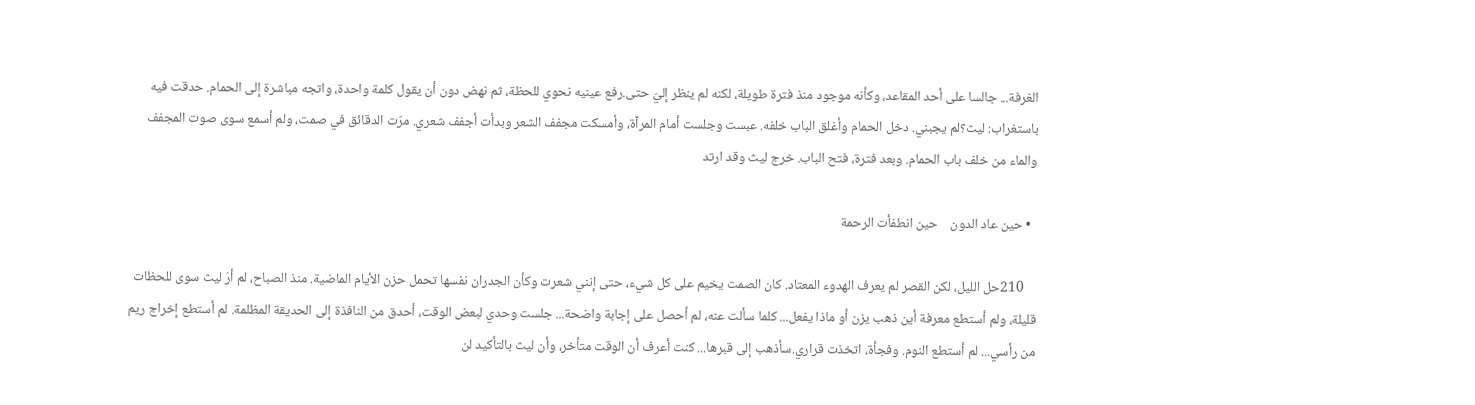الغرفة... جالسا على أحد المقاعد، وكأنه موجود منذ فترة طويلة، لكنه لم ينظر إليّ حتى.رفع عينيه نحوي للحظة، ثم نهض دون أن يقول كلمة واحدة، واتجه مباشرة إلى الحمام. حدقت فيه باستغراب: ليث؟لم يجبني. دخل الحمام وأغلق الباب خلفه. عبست وجلست أمام المرآة، وأمسكت مجفف الشعر وبدأت أجفف شعري. مرّت الدقائق في صمت، ولم أسمع سوى صوت المجفف والماء من خلف باب الحمام. وبعد فترة، فتح الباب. خرج ليث وقد ارتد

  • حين عاد الدون    حين انطفأت الرحمة

    210حل الليل، لكن القصر لم يعرف الهدوء المعتاد. كان الصمت يخيم على كل شيء، حتى إنني شعرت وكأن الجدران نفسها تحمل حزن الأيام الماضية. منذ الصباح، لم أرَ ليث سوى للحظات قليلة، ولم أستطع معرفة أين ذهب يزن أو ماذا يفعل... كلما سألت عنه، لم أحصل على إجابة واضحة... جلست وحدي لبعض الوقت، أحدق من النافذة إلى الحديقة المظلمة. لم أستطع إخراج ريم من رأسي... لم أستطع النوم. وفجأة، اتخذت قراري.سأذهب إلى قبرها... كنت أعرف أن الوقت متأخر، وأن ليث بالتأكيد لن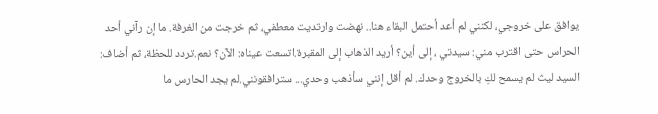يوافق على خروجي، لكنني لم أعد أحتمل البقاء هنا.. نهضت وارتديت معطفي، ثم خرجت من الغرفة. ما إن رآني أحد الحراس حتى اقترب مني: سيدتي ، إلى أين؟ أريد الذهاب إلى المقبرة.اتسعت عيناه: الآن؟ نعم.تردد للحظة، ثم أضاف: السيد ليث لم يسمح لكِ بالخروج وحدك. لم أقل إنني سأذهب وحدي... سترافقونني.لم يجد الحارس ما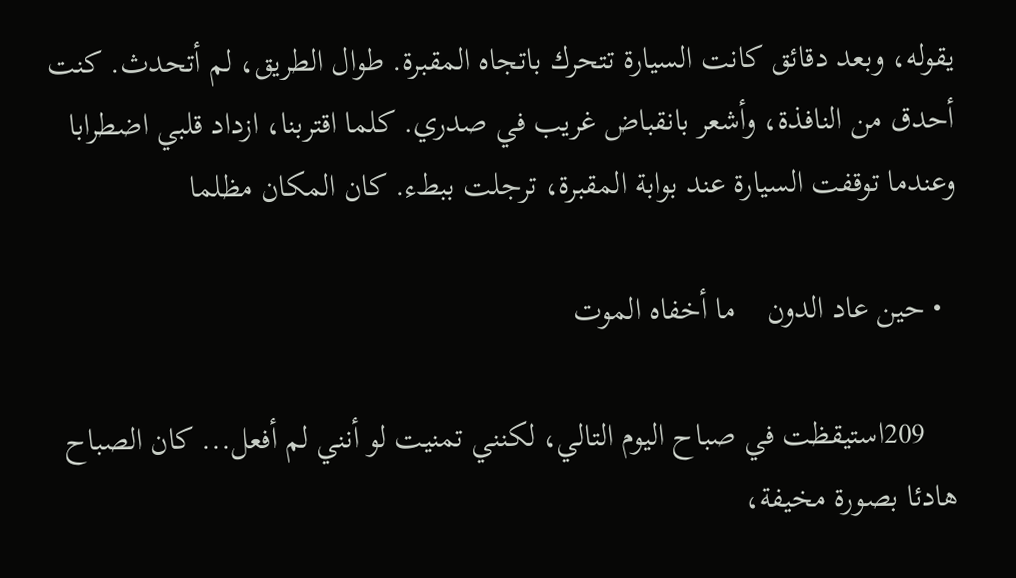يقوله، وبعد دقائق كانت السيارة تتحرك باتجاه المقبرة. طوال الطريق، لم أتحدث. كنت أحدق من النافذة، وأشعر بانقباض غريب في صدري. كلما اقتربنا، ازداد قلبي اضطرابا وعندما توقفت السيارة عند بوابة المقبرة، ترجلت ببطء. كان المكان مظلما

  • حين عاد الدون    ما أخفاه الموت

    209استيقظت في صباح اليوم التالي، لكنني تمنيت لو أنني لم أفعل... كان الصباح هادئا بصورة مخيفة،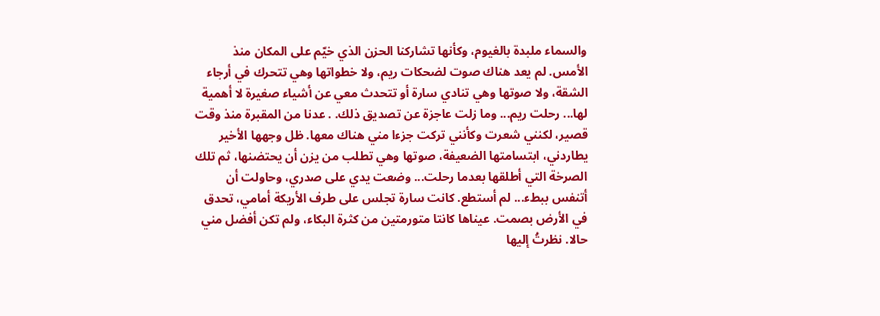والسماء ملبدة بالغيوم، وكأنها تشاركنا الحزن الذي خيّم على المكان منذ الأمس. لم يعد هناك صوت لضحكات ريم، ولا خطواتها وهي تتحرك في أرجاء الشقة، ولا صوتها وهي تنادي سارة أو تتحدث معي عن أشياء صغيرة لا أهمية لها... رحلت ريم... وما زلت عاجزة عن تصديق ذلك. . عدنا من المقبرة منذ وقت قصير، لكنني شعرت وكأنني تركت جزءا مني هناك معها. ظل وجهها الأخير يطاردني، ابتسامتها الضعيفة، صوتها وهي تطلب من يزن أن يحتضنها، ثم تلك الصرخة التي أطلقها بعدما رحلت... وضعت يدي على صدري، وحاولت أن أتنفس ببطء... لم أستطع. كانت سارة تجلس على طرف الأريكة أمامي، تحدق في الأرض بصمت. عيناها كانتا متورمتين من كثرة البكاء، ولم تكن أفضل مني حالا. نظرتُ إليها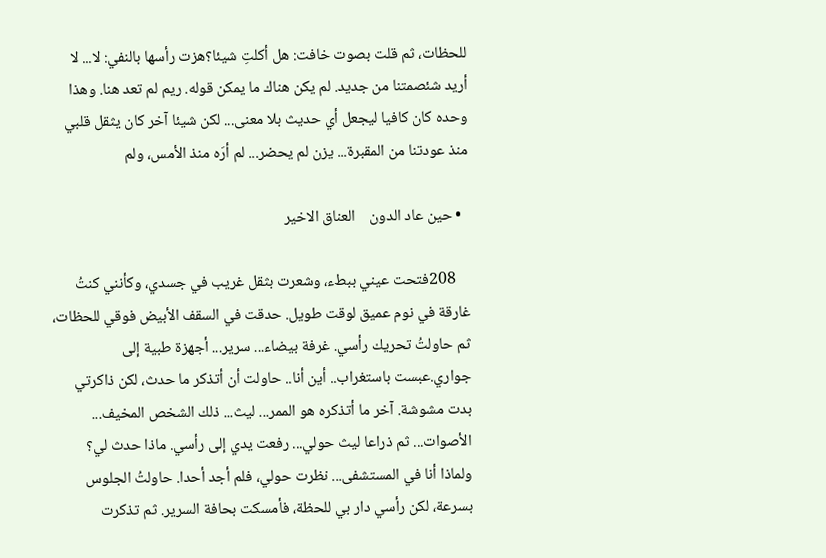للحظات، ثم قلت بصوت خافت: هل أكلتِ شيئا؟هزت رأسها بالنفي: لا... لا أريد شئصمتنا من جديد. لم يكن هناك ما يمكن قوله. ريم لم تعد هنا. وهذا وحده كان كافيا ليجعل أي حديث بلا معنى... لكن شيئا آخر كان يثقل قلبي منذ عودتنا من المقبرة... يزن لم يحضر... لم أرَه منذ الأمس، ولم

  • حين عاد الدون    العناق الاخير

    208فتحت عيني ببطء، وشعرت بثقل غريب في جسدي، وكأنني كنتُ غارقة في نوم عميق لوقت طويل. حدقت في السقف الأبيض فوقي للحظات، ثم حاولتُ تحريك رأسي. غرفة بيضاء... سرير... أجهزة طبية إلى جواري.عبست باستغراب.. أين أنا.. حاولت أن أتذكر ما حدث، لكن ذاكرتي بدت مشوشة. آخر ما أتذكره هو الممر... ليث... ذلك الشخص المخيف... الأصوات... ثم ذراعا ليث حولي... رفعت يدي إلى رأسي. ماذا حدث لي؟ ولماذا أنا في المستشفى... نظرت حولي، فلم أجد أحدا. حاولتُ الجلوس بسرعة، لكن رأسي دار بي للحظة، فأمسكت بحافة السرير. ثم تذكرت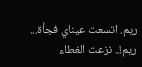ريم. اتسعت عيناي فجأة... ريم!.. نزعت الغطاء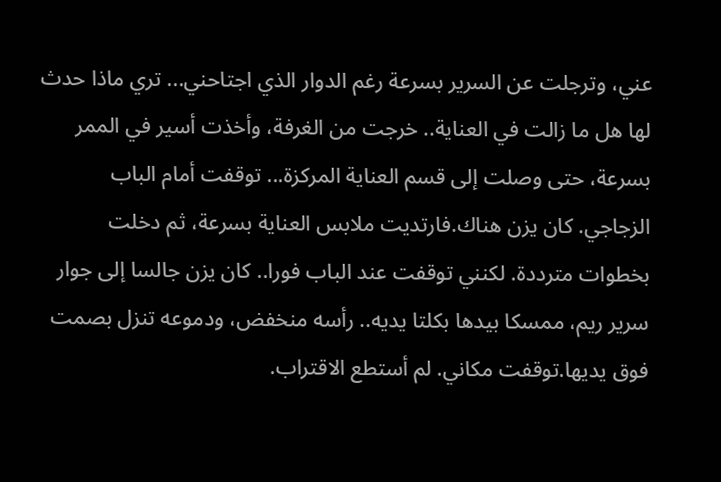عني، وترجلت عن السرير بسرعة رغم الدوار الذي اجتاحني... تري ماذا حدث لها هل ما زالت في العناية.. خرجت من الغرفة، وأخذت أسير في الممر بسرعة، حتى وصلت إلى قسم العناية المركزة... توقفت أمام الباب الزجاجي. كان يزن هناك.فارتديت ملابس العناية بسرعة، ثم دخلت بخطوات مترددة. لكنني توقفت عند الباب فورا.. كان يزن جالسا إلى جوار سرير ريم، ممسكا بيدها بكلتا يديه.. رأسه منخفض، ودموعه تنزل بصمت فوق يديها.توقفت مكاني. لم أستطع الاقتراب.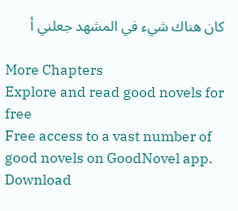كان هناك شيء في المشهد جعلني أ

More Chapters
Explore and read good novels for free
Free access to a vast number of good novels on GoodNovel app. Download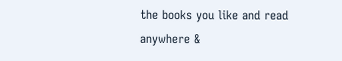the books you like and read anywhere &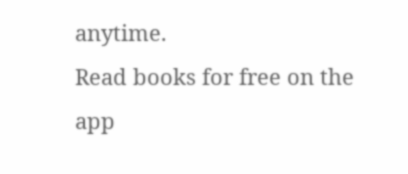anytime.
Read books for free on the app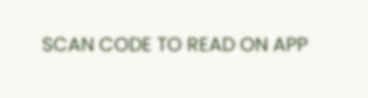SCAN CODE TO READ ON APP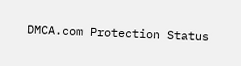DMCA.com Protection Status